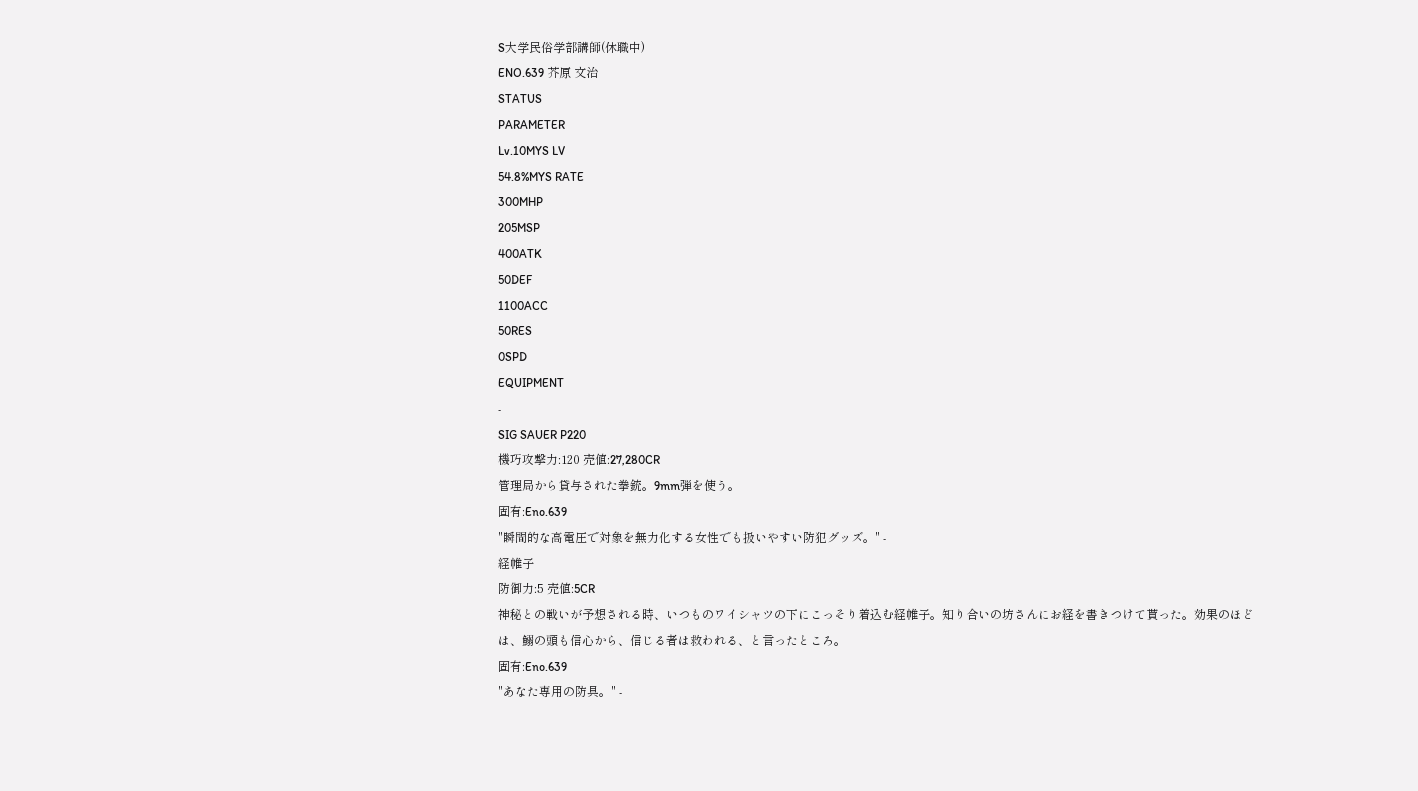S大学民俗学部講師(休職中)
ENO.639 芥原 文治
STATUS
PARAMETER
Lv.10MYS LV
54.8%MYS RATE
300MHP
205MSP
400ATK
50DEF
1100ACC
50RES
0SPD
EQUIPMENT
-
SIG SAUER P220
機巧攻撃力:120 売値:27,280CR
管理局から貸与された拳銃。9mm弾を使う。
固有:Eno.639
"瞬間的な高電圧で対象を無力化する女性でも扱いやすい防犯グッズ。" -
経帷子
防御力:5 売値:5CR
神秘との戦いが予想される時、いつものワイシャツの下にこっそり着込む経帷子。知り合いの坊さんにお経を書きつけて貰った。効果のほどは、鰯の頭も信心から、信じる者は救われる、と言ったところ。
固有:Eno.639
"あなた専用の防具。" -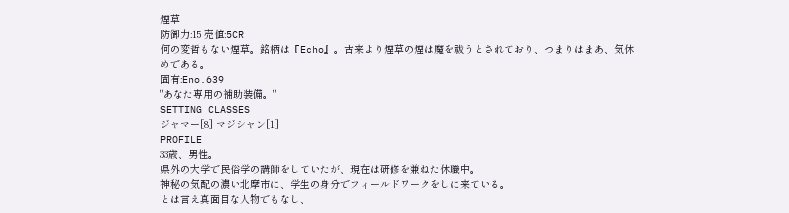煙草
防御力:15 売値:5CR
何の変哲もない煙草。銘柄は『Echo』。古来より煙草の煙は魔を祓うとされており、つまりはまあ、気休めである。
固有:Eno.639
"あなた専用の補助装備。"
SETTING CLASSES
ジャマー[8] マジシャン[1]
PROFILE
33歳、男性。
県外の大学で民俗学の講師をしていたが、現在は研修を兼ねた休職中。
神秘の気配の濃い北摩市に、学生の身分でフィールドワークをしに来ている。
とは言え真面目な人物でもなし、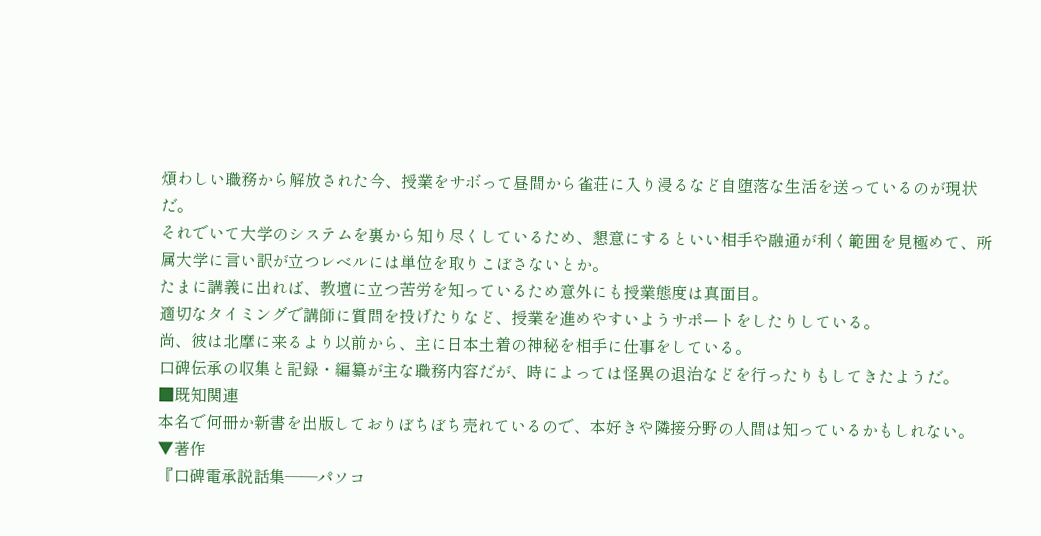煩わしい職務から解放された今、授業をサボって昼間から雀荘に入り浸るなど自堕落な生活を送っているのが現状だ。
それでいて大学のシステムを裏から知り尽くしているため、懇意にするといい相手や融通が利く範囲を見極めて、所属大学に言い訳が立つレベルには単位を取りこぼさないとか。
たまに講義に出れば、教壇に立つ苦労を知っているため意外にも授業態度は真面目。
適切なタイミングで講師に質問を投げたりなど、授業を進めやすいようサポートをしたりしている。
尚、彼は北摩に来るより以前から、主に日本土着の神秘を相手に仕事をしている。
口碑伝承の収集と記録・編纂が主な職務内容だが、時によっては怪異の退治などを行ったりもしてきたようだ。
■既知関連
本名で何冊か新書を出版しておりぼちぼち売れているので、本好きや隣接分野の人間は知っているかもしれない。
▼著作
『口碑電承説話集――パソコ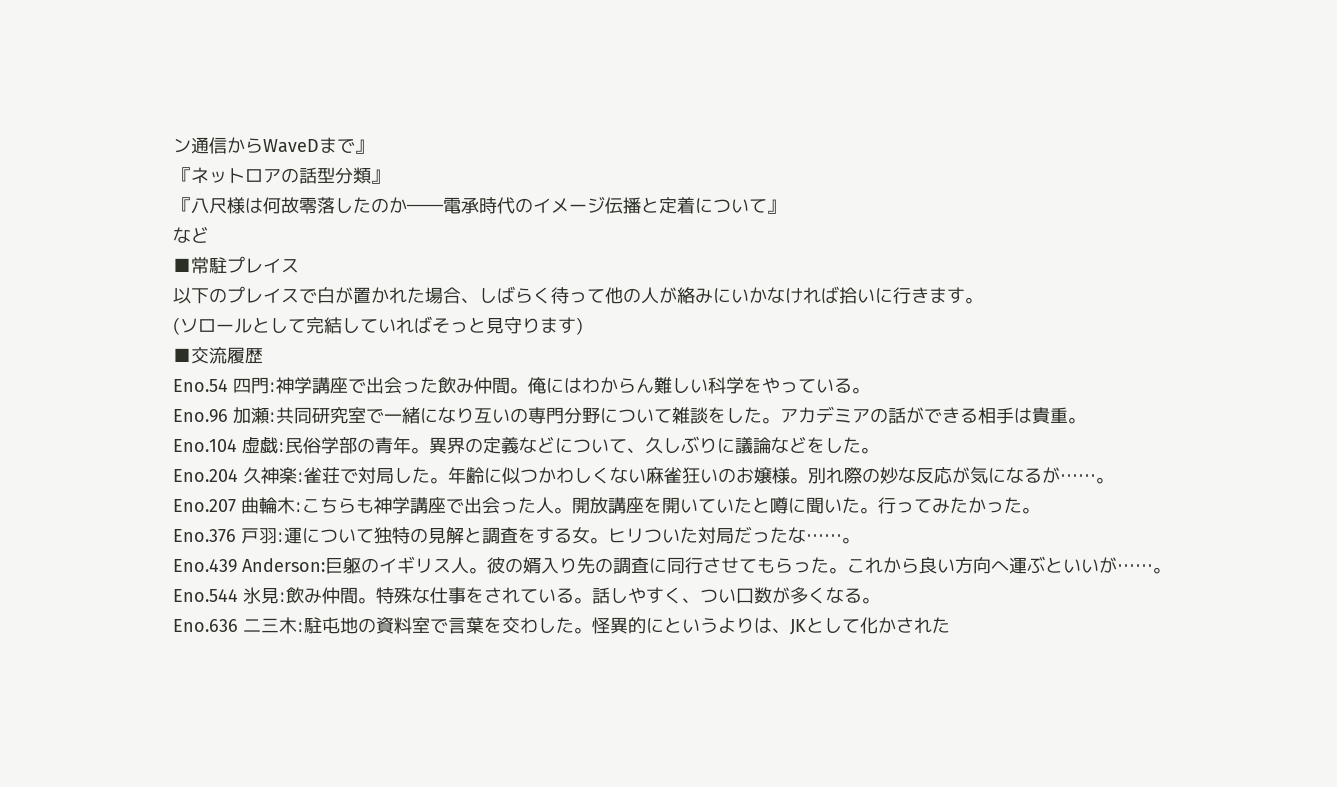ン通信からWaveDまで』
『ネットロアの話型分類』
『八尺様は何故零落したのか――電承時代のイメージ伝播と定着について』
など
■常駐プレイス
以下のプレイスで白が置かれた場合、しばらく待って他の人が絡みにいかなければ拾いに行きます。
(ソロールとして完結していればそっと見守ります)
■交流履歴
Eno.54 四門:神学講座で出会った飲み仲間。俺にはわからん難しい科学をやっている。
Eno.96 加瀬:共同研究室で一緒になり互いの専門分野について雑談をした。アカデミアの話ができる相手は貴重。
Eno.104 虚戯:民俗学部の青年。異界の定義などについて、久しぶりに議論などをした。
Eno.204 久神楽:雀荘で対局した。年齢に似つかわしくない麻雀狂いのお嬢様。別れ際の妙な反応が気になるが……。
Eno.207 曲輪木:こちらも神学講座で出会った人。開放講座を開いていたと噂に聞いた。行ってみたかった。
Eno.376 戸羽:運について独特の見解と調査をする女。ヒリついた対局だったな……。
Eno.439 Anderson:巨躯のイギリス人。彼の婿入り先の調査に同行させてもらった。これから良い方向へ運ぶといいが……。
Eno.544 氷見:飲み仲間。特殊な仕事をされている。話しやすく、つい口数が多くなる。
Eno.636 二三木:駐屯地の資料室で言葉を交わした。怪異的にというよりは、JKとして化かされた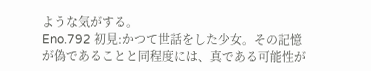ような気がする。
Eno.792 初見:かつて世話をした少女。その記憶が偽であることと同程度には、真である可能性が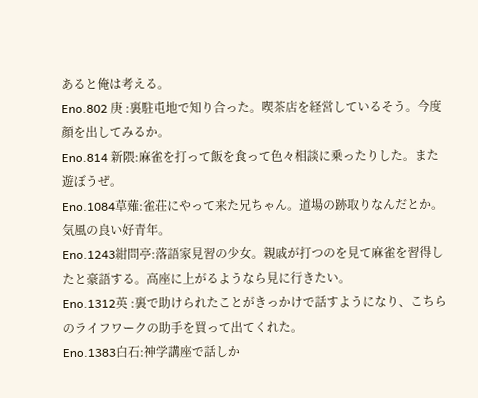あると俺は考える。
Eno.802 庚 :裏駐屯地で知り合った。喫茶店を経営しているそう。今度顔を出してみるか。
Eno.814 新隈:麻雀を打って飯を食って色々相談に乗ったりした。また遊ぼうぜ。
Eno.1084草薙:雀荘にやって来た兄ちゃん。道場の跡取りなんだとか。気風の良い好青年。
Eno.1243紺問亭:落語家見習の少女。親戚が打つのを見て麻雀を習得したと豪語する。高座に上がるようなら見に行きたい。
Eno.1312英 :裏で助けられたことがきっかけで話すようになり、こちらのライフワークの助手を買って出てくれた。
Eno.1383白石:神学講座で話しか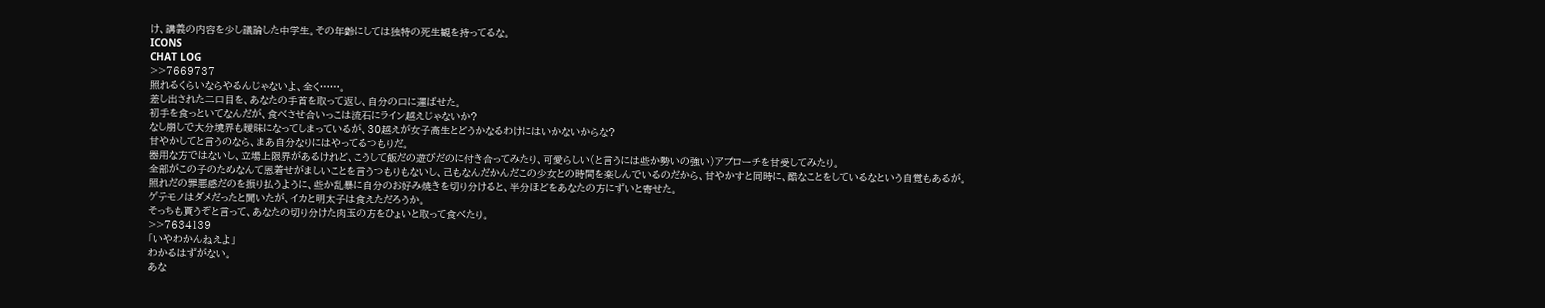け、講義の内容を少し議論した中学生。その年齢にしては独特の死生観を持ってるな。
ICONS
CHAT LOG
>>7669737
照れるくらいならやるんじゃないよ、全く……。
差し出された二口目を、あなたの手首を取って返し、自分の口に運ばせた。
初手を食っといてなんだが、食べさせ合いっこは流石にライン越えじゃないか?
なし崩しで大分境界も曖昧になってしまっているが、30越えが女子高生とどうかなるわけにはいかないからな?
甘やかしてと言うのなら、まあ自分なりにはやってるつもりだ。
器用な方ではないし、立場上限界があるけれど、こうして飯だの遊びだのに付き合ってみたり、可愛らしい(と言うには些か勢いの強い)アプローチを甘受してみたり。
全部がこの子のためなんて恩着せがましいことを言うつもりもないし、己もなんだかんだこの少女との時間を楽しんでいるのだから、甘やかすと同時に、酷なことをしているなという自覚もあるが。
照れだの罪悪感だのを振り払うように、些か乱暴に自分のお好み焼きを切り分けると、半分ほどをあなたの方にずいと寄せた。
ゲテモノはダメだったと聞いたが、イカと明太子は食えただろうか。
そっちも貰うぞと言って、あなたの切り分けた肉玉の方をひょいと取って食べたり。
>>7634139
「いやわかんねえよ」
わかるはずがない。
あな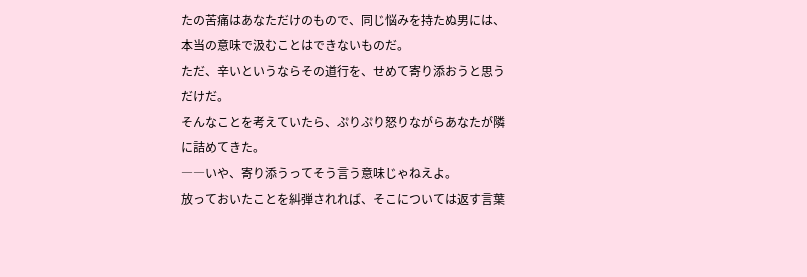たの苦痛はあなただけのもので、同じ悩みを持たぬ男には、本当の意味で汲むことはできないものだ。
ただ、辛いというならその道行を、せめて寄り添おうと思うだけだ。
そんなことを考えていたら、ぷりぷり怒りながらあなたが隣に詰めてきた。
――いや、寄り添うってそう言う意味じゃねえよ。
放っておいたことを糾弾されれば、そこについては返す言葉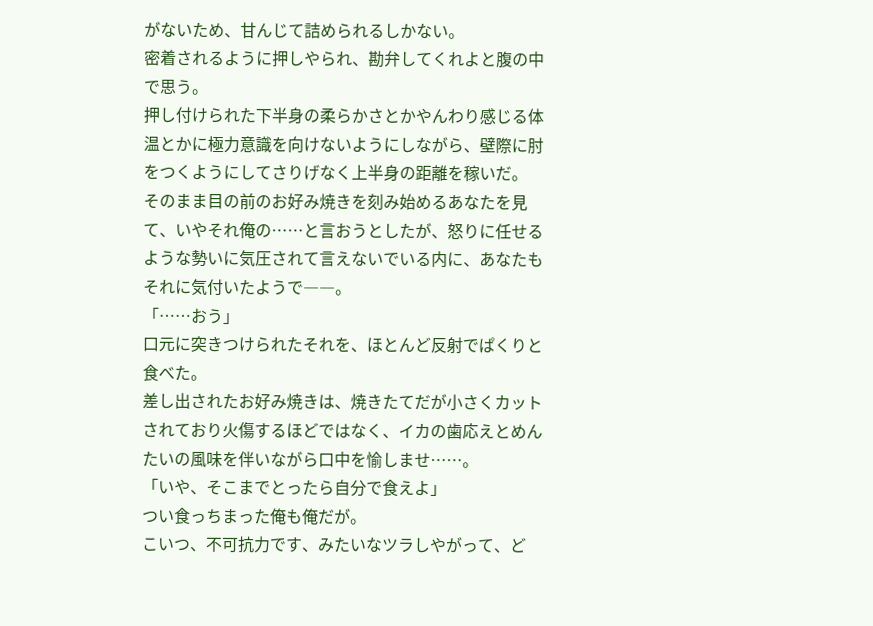がないため、甘んじて詰められるしかない。
密着されるように押しやられ、勘弁してくれよと腹の中で思う。
押し付けられた下半身の柔らかさとかやんわり感じる体温とかに極力意識を向けないようにしながら、壁際に肘をつくようにしてさりげなく上半身の距離を稼いだ。
そのまま目の前のお好み焼きを刻み始めるあなたを見て、いやそれ俺の……と言おうとしたが、怒りに任せるような勢いに気圧されて言えないでいる内に、あなたもそれに気付いたようで――。
「……おう」
口元に突きつけられたそれを、ほとんど反射でぱくりと食べた。
差し出されたお好み焼きは、焼きたてだが小さくカットされており火傷するほどではなく、イカの歯応えとめんたいの風味を伴いながら口中を愉しませ……。
「いや、そこまでとったら自分で食えよ」
つい食っちまった俺も俺だが。
こいつ、不可抗力です、みたいなツラしやがって、ど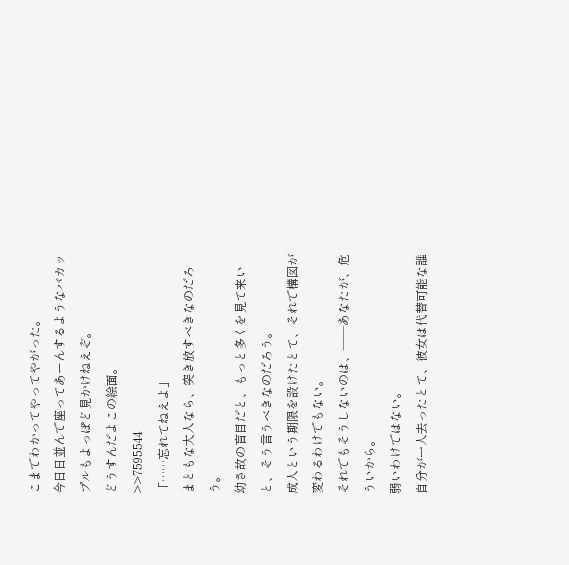こまでわかってやってやがった。
今日日並んで座ってあーんするようなバカップルもよっぽど見かけねえぞ。
どうすんだよこの絵面。
>>7595544
「……忘れてねえよ」
まともな大人なら、突き放すべきなのだろう。
幼さ故の盲目だと、もっと多くを見て来いと、そう言うべきなのだろう。
成人という期限を設けたとて、それで構図が変わるわけでもない。
それでもそうしないのは、――あなたが、危ういから。
弱いわけではない。
自分が一人去ったとて、彼女は代替可能な誰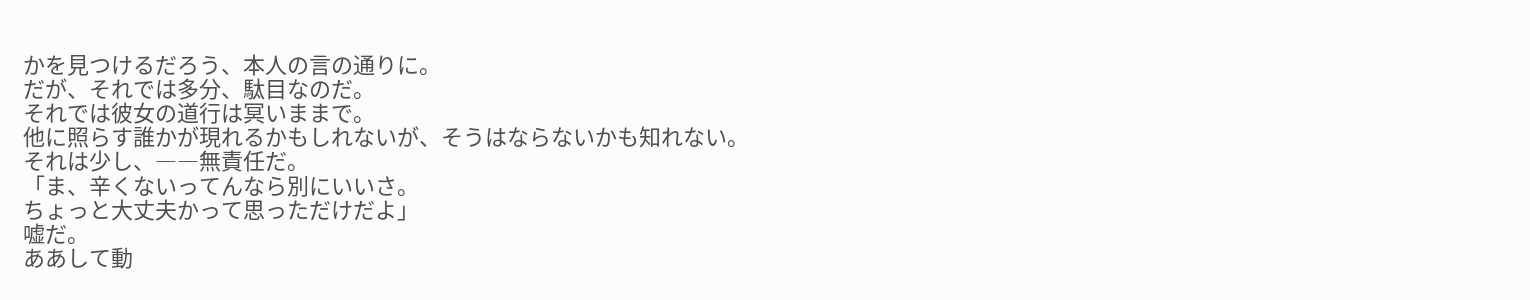かを見つけるだろう、本人の言の通りに。
だが、それでは多分、駄目なのだ。
それでは彼女の道行は冥いままで。
他に照らす誰かが現れるかもしれないが、そうはならないかも知れない。
それは少し、――無責任だ。
「ま、辛くないってんなら別にいいさ。
ちょっと大丈夫かって思っただけだよ」
嘘だ。
ああして動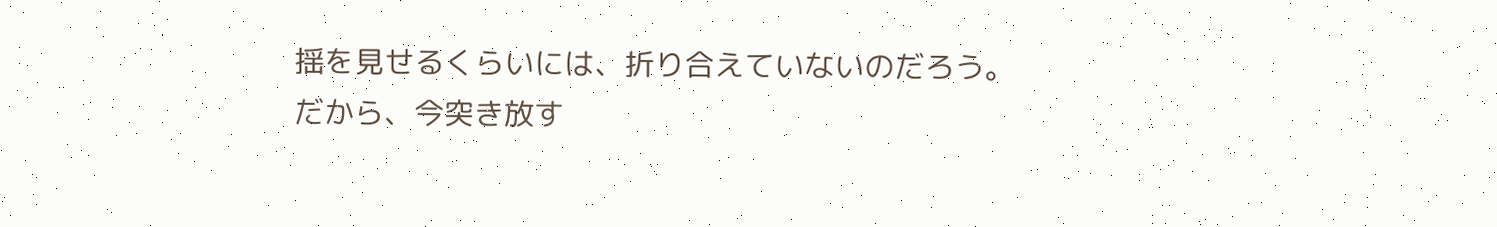揺を見せるくらいには、折り合えていないのだろう。
だから、今突き放す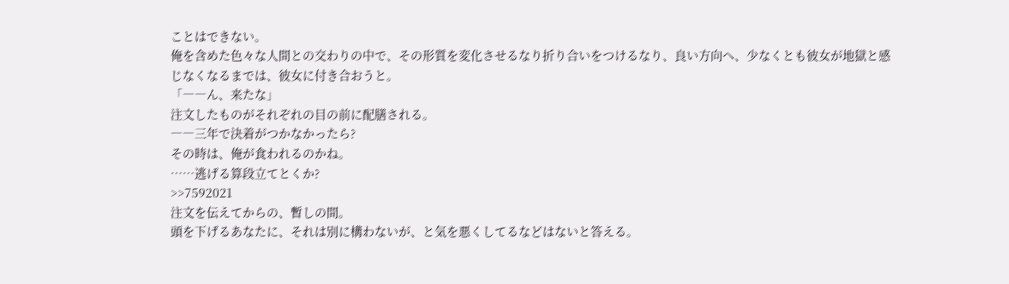ことはできない。
俺を含めた色々な人間との交わりの中で、その形質を変化させるなり折り合いをつけるなり、良い方向へ、少なくとも彼女が地獄と感じなくなるまでは、彼女に付き合おうと。
「――ん、来たな」
注文したものがそれぞれの目の前に配膳される。
――三年で決着がつかなかったら?
その時は、俺が食われるのかね。
……逃げる算段立てとくか?
>>7592021
注文を伝えてからの、暫しの間。
頭を下げるあなたに、それは別に構わないが、と気を悪くしてるなどはないと答える。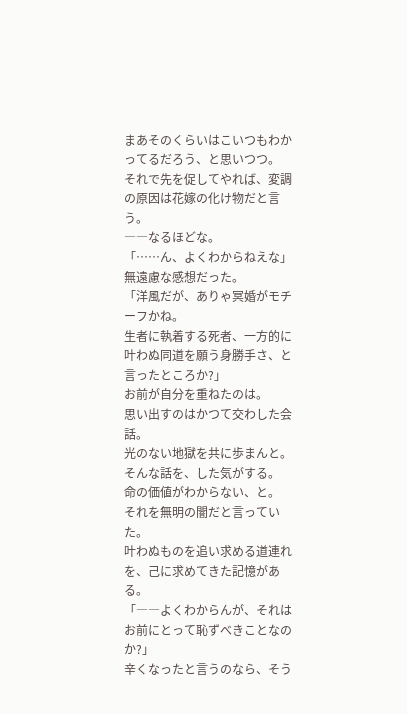まあそのくらいはこいつもわかってるだろう、と思いつつ。
それで先を促してやれば、変調の原因は花嫁の化け物だと言う。
――なるほどな。
「……ん、よくわからねえな」
無遠慮な感想だった。
「洋風だが、ありゃ冥婚がモチーフかね。
生者に執着する死者、一方的に叶わぬ同道を願う身勝手さ、と言ったところか?」
お前が自分を重ねたのは。
思い出すのはかつて交わした会話。
光のない地獄を共に歩まんと。
そんな話を、した気がする。
命の価値がわからない、と。
それを無明の闇だと言っていた。
叶わぬものを追い求める道連れを、己に求めてきた記憶がある。
「――よくわからんが、それはお前にとって恥ずべきことなのか?」
辛くなったと言うのなら、そう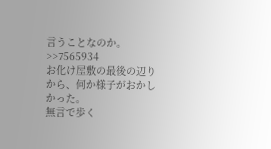言うことなのか。
>>7565934
お化け屋敷の最後の辺りから、何か様子がおかしかった。
無言で歩く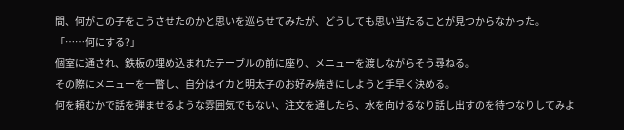間、何がこの子をこうさせたのかと思いを巡らせてみたが、どうしても思い当たることが見つからなかった。
「……何にする?」
個室に通され、鉄板の埋め込まれたテーブルの前に座り、メニューを渡しながらそう尋ねる。
その際にメニューを一瞥し、自分はイカと明太子のお好み焼きにしようと手早く決める。
何を頼むかで話を弾ませるような雰囲気でもない、注文を通したら、水を向けるなり話し出すのを待つなりしてみよ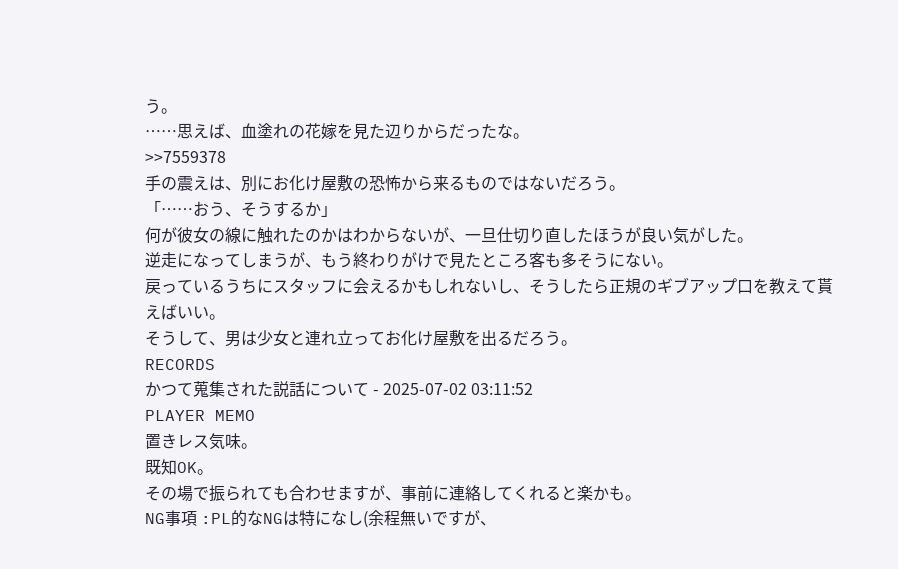う。
……思えば、血塗れの花嫁を見た辺りからだったな。
>>7559378
手の震えは、別にお化け屋敷の恐怖から来るものではないだろう。
「……おう、そうするか」
何が彼女の線に触れたのかはわからないが、一旦仕切り直したほうが良い気がした。
逆走になってしまうが、もう終わりがけで見たところ客も多そうにない。
戻っているうちにスタッフに会えるかもしれないし、そうしたら正規のギブアップ口を教えて貰えばいい。
そうして、男は少女と連れ立ってお化け屋敷を出るだろう。
RECORDS
かつて蒐集された説話について - 2025-07-02 03:11:52
PLAYER MEMO
置きレス気味。
既知OK。
その場で振られても合わせますが、事前に連絡してくれると楽かも。
NG事項 :PL的なNGは特になし(余程無いですが、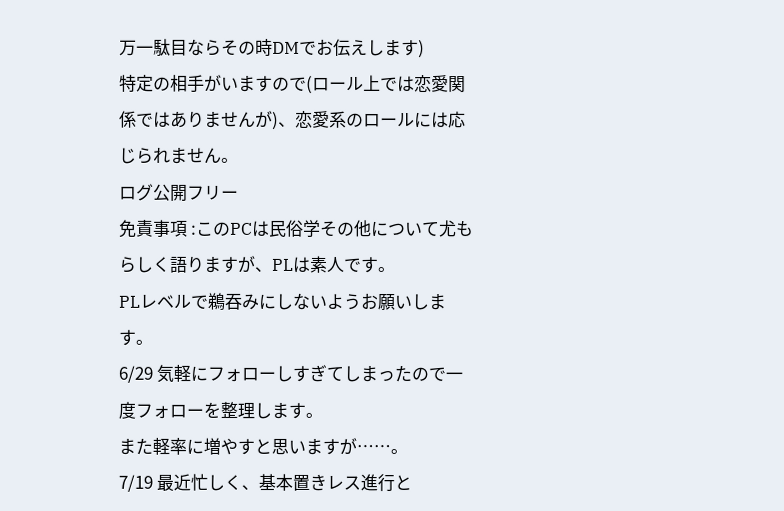万一駄目ならその時DMでお伝えします)
特定の相手がいますので(ロール上では恋愛関係ではありませんが)、恋愛系のロールには応じられません。
ログ公開フリー
免責事項 :このPCは民俗学その他について尤もらしく語りますが、PLは素人です。
PLレベルで鵜吞みにしないようお願いします。
6/29 気軽にフォローしすぎてしまったので一度フォローを整理します。
また軽率に増やすと思いますが……。
7/19 最近忙しく、基本置きレス進行と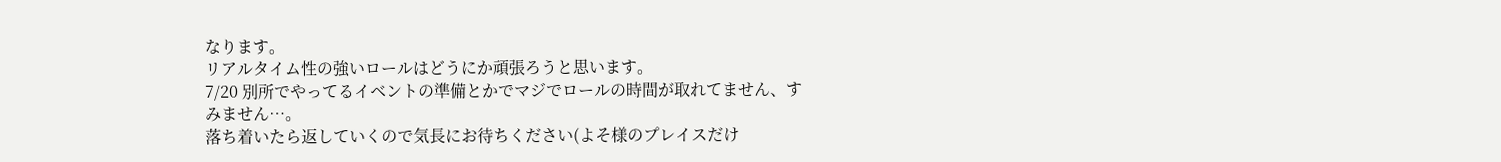なります。
リアルタイム性の強いロールはどうにか頑張ろうと思います。
7/20 別所でやってるイベントの準備とかでマジでロールの時間が取れてません、すみません…。
落ち着いたら返していくので気長にお待ちください(よそ様のプレイスだけ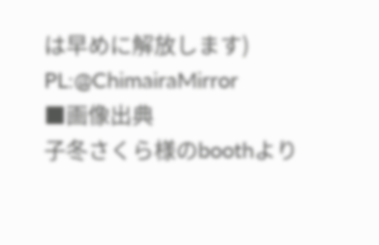は早めに解放します)
PL:@ChimairaMirror
■画像出典
子冬さくら様のboothより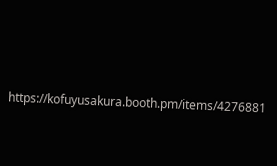https://kofuyusakura.booth.pm/items/4276881